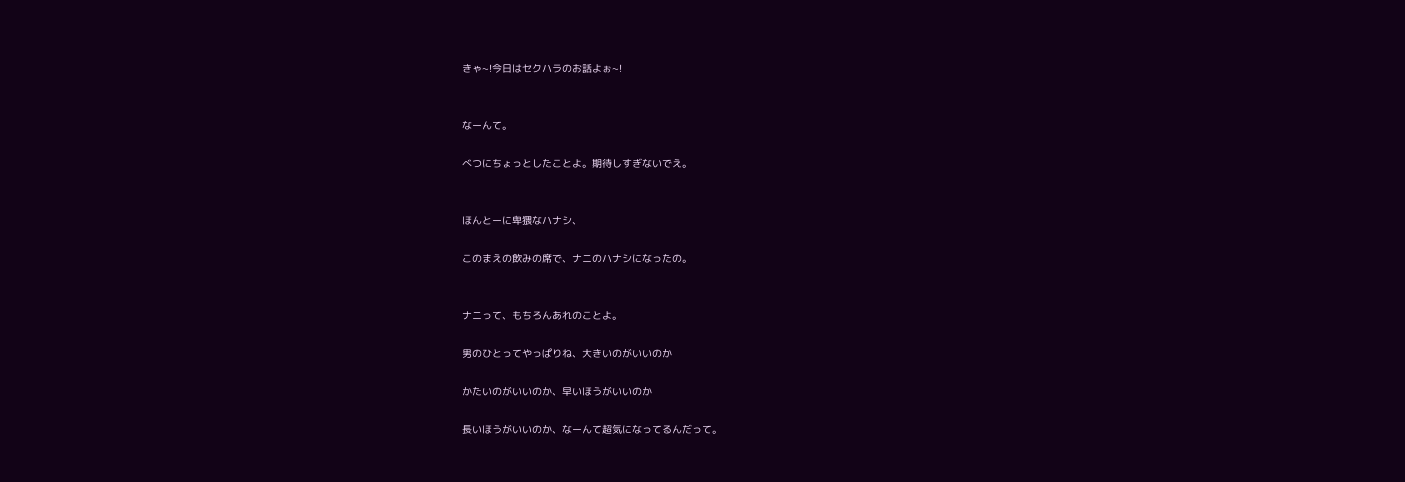きゃ~!今日はセクハラのお話よぉ~!


なーんて。

べつにちょっとしたことよ。期待しすぎないでえ。


ほんとーに卑猥なハナシ、

このまえの飲みの席で、ナニのハナシになったの。


ナニって、もちろんあれのことよ。

男のひとってやっぱりね、大きいのがいいのか

かたいのがいいのか、早いほうがいいのか

長いほうがいいのか、なーんて超気になってるんだって。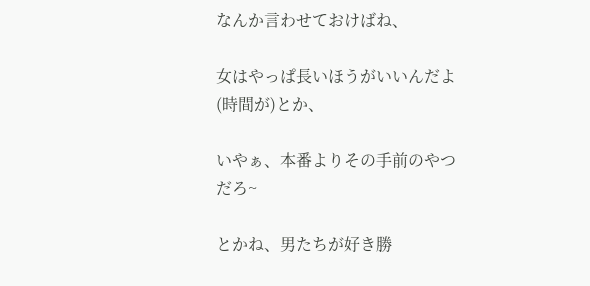なんか言わせておけばね、

女はやっぱ長いほうがいいんだよ(時間が)とか、

いやぁ、本番よりその手前のやつだろ~

とかね、男たちが好き勝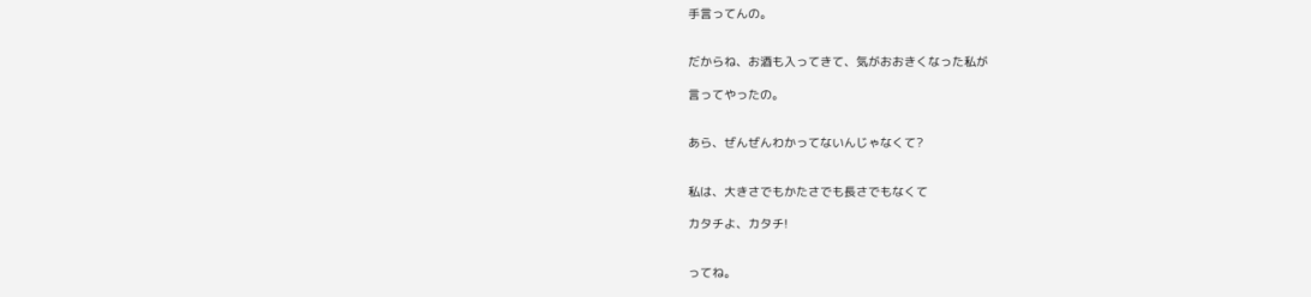手言ってんの。


だからね、お酒も入ってきて、気がおおきくなった私が

言ってやったの。


あら、ぜんぜんわかってないんじゃなくて?


私は、大きさでもかたさでも長さでもなくて

カタチよ、カタチ!


ってね。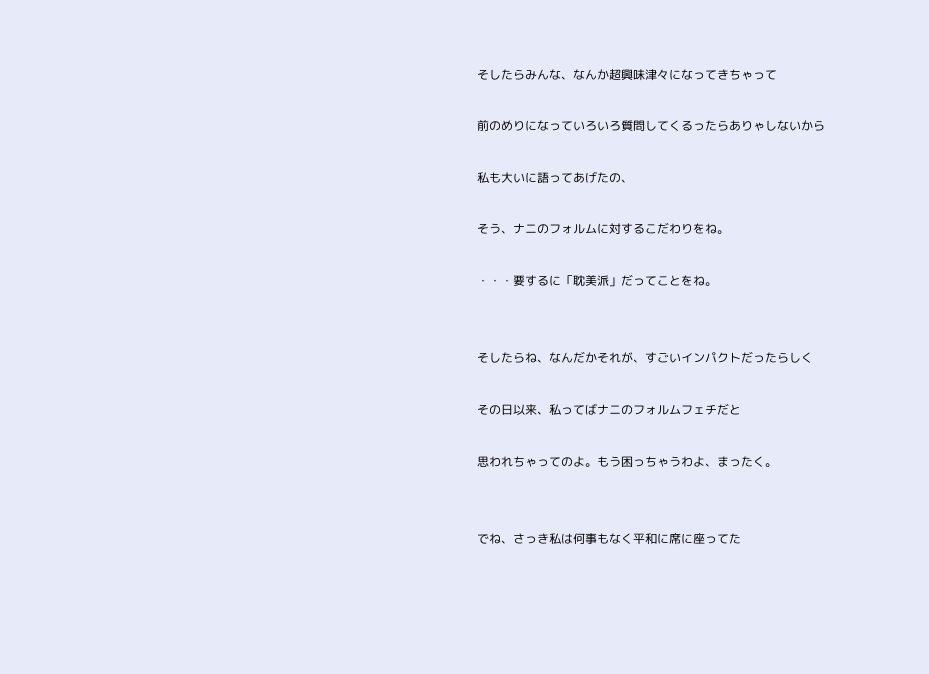そしたらみんな、なんか超興味津々になってきちゃって

前のめりになっていろいろ質問してくるったらありゃしないから

私も大いに語ってあげたの、

そう、ナニのフォルムに対するこだわりをね。

・・・要するに「耽美派」だってことをね。


そしたらね、なんだかそれが、すごいインパクトだったらしく

その日以来、私ってばナニのフォルムフェチだと

思われちゃってのよ。もう困っちゃうわよ、まったく。


でね、さっき私は何事もなく平和に席に座ってた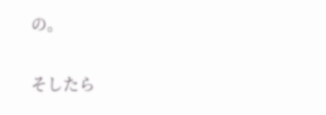の。

そしたら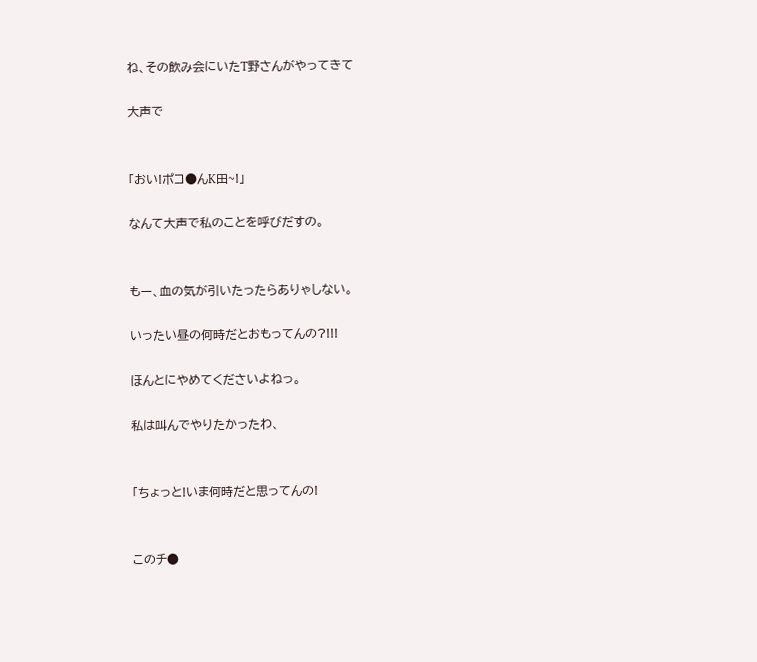ね、その飲み会にいたT野さんがやってきて

大声で


「おい!ポコ●んK田~!」

なんて大声で私のことを呼びだすの。


もー、血の気が引いたったらありゃしない。

いったい昼の何時だとおもってんの?!!!

ほんとにやめてくださいよねっ。

私は叫んでやりたかったわ、


「ちょっと!いま何時だと思ってんの!


このチ●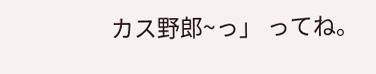カス野郎~っ」 ってね。